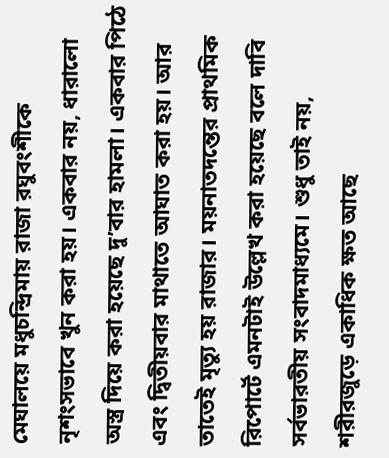মেঘালয়ে মধুচন্দ্রিমায় রাজা রঘুবংশীকে নৃশংসভাবে খুন করা হয়। একবার নয়, ধারালো অস্ত্র দিয়ে করা হয়েছে দু’বার হামলা। একবার পিঠে এবং দ্বিতীয়বার মাথাতে আঘাত করা হয়। আর তাতেই মৃত্যু হয় রাজার। ময়নাতদন্তের প্রাথমিক রিপোর্টে এমনটাই উল্লেখ করা হয়েছে বলে দাবি সর্বভারতীয় সংবাদমাধ্যমে। শুধু তাই নয়, শরীরজুড়ে একাধিক ক্ষত আছে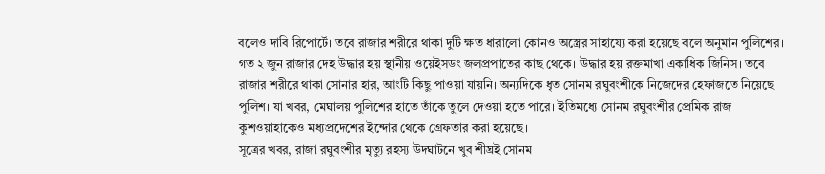বলেও দাবি রিপোর্টে। তবে রাজার শরীরে থাকা দুটি ক্ষত ধারালো কোনও অস্ত্রের সাহায্যে করা হয়েছে বলে অনুমান পুলিশের।
গত ২ জুন রাজার দেহ উদ্ধার হয় স্থানীয় ওয়েইসডং জলপ্রপাতের কাছ থেকে। উদ্ধার হয় রক্তমাখা একাধিক জিনিস। তবে রাজার শরীরে থাকা সোনার হার, আংটি কিছু পাওয়া যায়নি। অন্যদিকে ধৃত সোনম রঘুবংশীকে নিজেদের হেফাজতে নিয়েছে পুলিশ। যা খবর, মেঘালয় পুলিশের হাতে তাঁকে তুলে দেওয়া হতে পারে। ইতিমধ্যে সোনম রঘুবংশীর প্রেমিক রাজ কুশওয়াহাকেও মধ্যপ্রদেশের ইন্দোর থেকে গ্রেফতার করা হয়েছে।
সূত্রের খবর, রাজা রঘুবংশীর মৃত্যু রহস্য উদঘাটনে খুব শীঘ্রই সোনম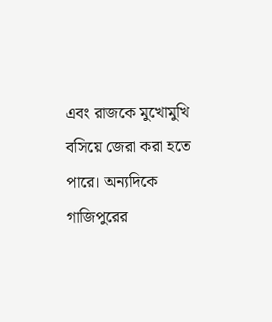এবং রাজকে মুখোমুখি বসিয়ে জেরা করা হতে পারে। অন্যদিকে গাজিপুরের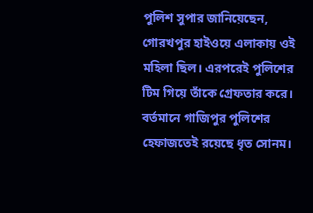পুলিশ সুপার জানিয়েছেন, গোরখপুর হাইওয়ে এলাকায় ওই মহিলা ছিল। এরপরেই পুলিশের টিম গিয়ে তাঁকে গ্রেফতার করে। বর্তমানে গাজিপুর পুলিশের হেফাজতেই রয়েছে ধৃত সোনম।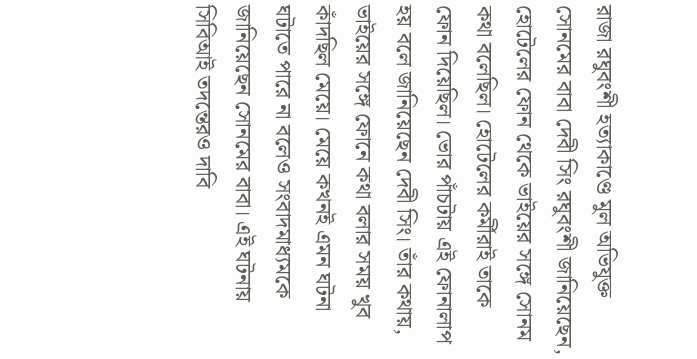রাজা রঘুবংশী হত্যাকাণ্ডে মুল অভিযুক্ত সোনমের বাবা দেবী সিং রঘুবংশী জানিয়েছেন, হোটেলের ফোন থেকে ভাইয়ের সঙ্গে সোনম কথা বলেছিল। হোটেলের কর্মীরাই তাকে ফোন দিয়েছিল। ভোর পাঁচটায় এই ফোনালাপ হয় বলে জানিয়েছেন দেবী সিং। তাঁর কথায়, ভাইয়ের সঙ্গে ফোনে কথা বলার সময় খুব কাঁদছিল মেয়ে। মেয়ে কখনই এমন ঘটনা ঘটাতে পারে না বলেও সংবাদমাধ্যমকে জানিয়েছেন সোনমের বাবা। এই ঘটনায় সিবিআই তদন্তেরও দাবি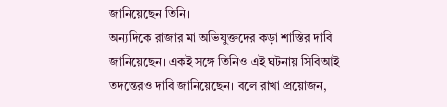জানিয়েছেন তিনি।
অন্যদিকে রাজার মা অভিযুক্তদের কড়া শাস্তির দাবি জানিয়েছেন। একই সঙ্গে তিনিও এই ঘটনায় সিবিআই তদন্তেরও দাবি জানিয়েছেন। বলে রাখা প্রয়োজন,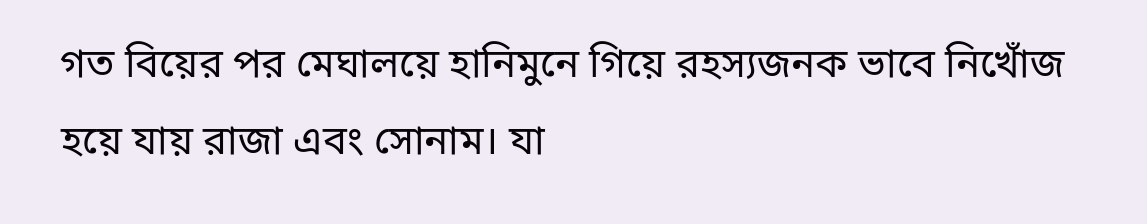গত বিয়ের পর মেঘালয়ে হানিমুনে গিয়ে রহস্যজনক ভাবে নিখোঁজ হয়ে যায় রাজা এবং সোনাম। যা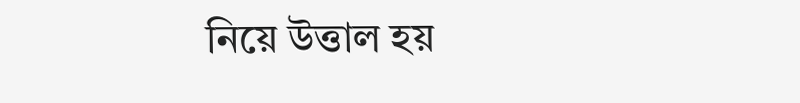নিয়ে উত্তাল হয়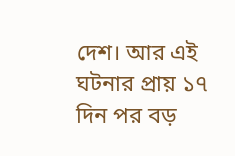দেশ। আর এই ঘটনার প্রায় ১৭ দিন পর বড়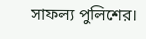সাফল্য পুলিশের।